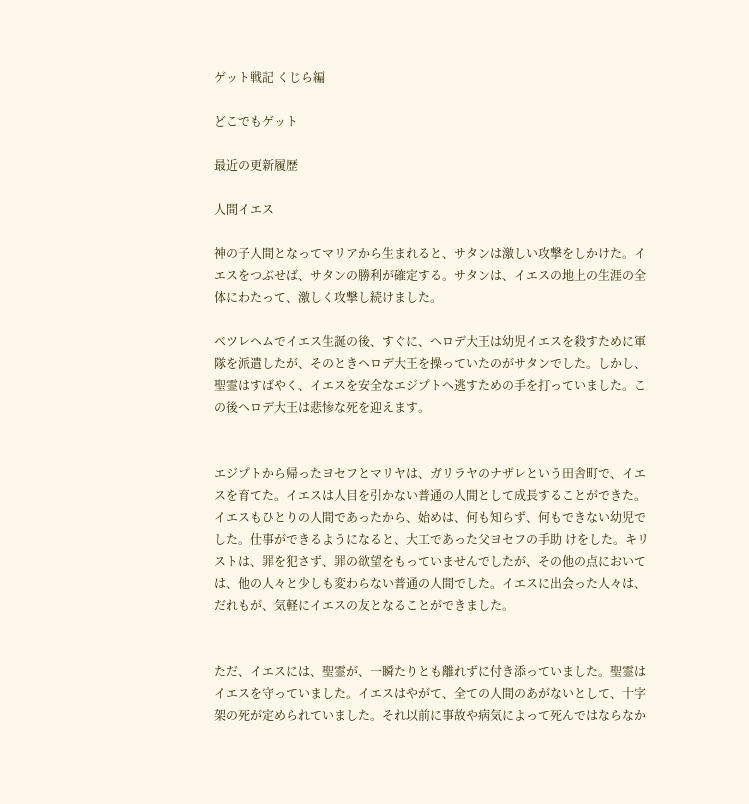ゲット戦記 くじら編

どこでもゲット

最近の更新履歴

人間イエス

神の子人間となってマリアから生まれると、サタンは激しい攻撃をしかけた。イエスをつぶせば、サタンの勝利が確定する。サタンは、イエスの地上の生涯の全体にわたって、激しく攻撃し続けました。

ベツレヘムでイエス生誕の後、すぐに、ヘロデ大王は幼児イエスを殺すために軍隊を派遣したが、そのときヘロデ大王を操っていたのがサタンでした。しかし、聖霊はすばやく、イエスを安全なエジプトへ逃すための手を打っていました。この後ヘロデ大王は悲惨な死を迎えます。


エジプトから帰ったヨセフとマリヤは、ガリラヤのナザレという田舎町で、イエスを育てた。イエスは人目を引かない普通の人間として成長することができた。イエスもひとりの人間であったから、始めは、何も知らず、何もできない幼児でした。仕事ができるようになると、大工であった父ヨセフの手助 けをした。キリストは、罪を犯さず、罪の欲望をもっていませんでしたが、その他の点においては、他の人々と少しも変わらない普通の人間でした。イエスに出会った人々は、だれもが、気軽にイエスの友となることができました。


ただ、イエスには、聖霊が、一瞬たりとも離れずに付き添っていました。聖霊はイエスを守っていました。イエスはやがて、全ての人間のあがないとして、十字架の死が定められていました。それ以前に事故や病気によって死んではならなか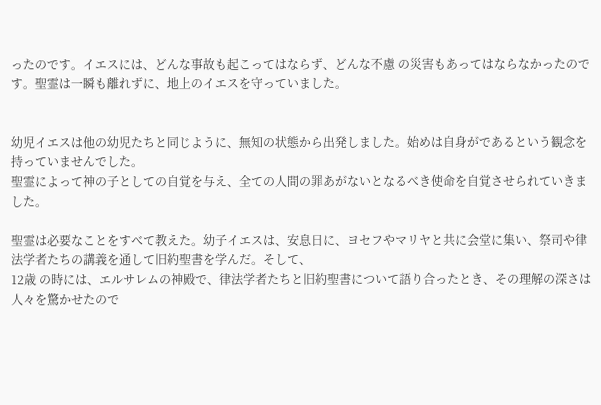ったのです。イエスには、どんな事故も起こってはならず、どんな不慮 の災害もあってはならなかったのです。聖霊は一瞬も離れずに、地上のイエスを守っていました。


幼児イエスは他の幼児たちと同じように、無知の状態から出発しました。始めは自身がであるという観念を持っていませんでした。
聖霊によって神の子としての自覚を与え、全ての人間の罪あがないとなるべき使命を自覚させられていきました。

聖霊は必要なことをすべて教えた。幼子イエスは、安息日に、ヨセフやマリヤと共に会堂に集い、祭司や律法学者たちの講義を通して旧約聖書を学んだ。そして、
12歳 の時には、エルサレムの神殿で、律法学者たちと旧約聖書について語り合ったとき、その理解の深さは人々を驚かせたので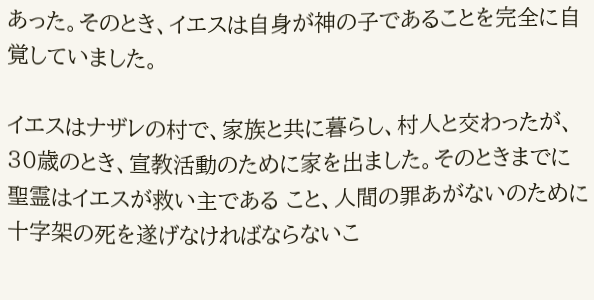あった。そのとき、イエスは自身が神の子であることを完全に自覚していました。

イエスはナザレの村で、家族と共に暮らし、村人と交わったが、30歳のとき、宣教活動のために家を出ました。そのときまでに聖霊はイエスが救い主である こと、人間の罪あがないのために十字架の死を遂げなければならないこ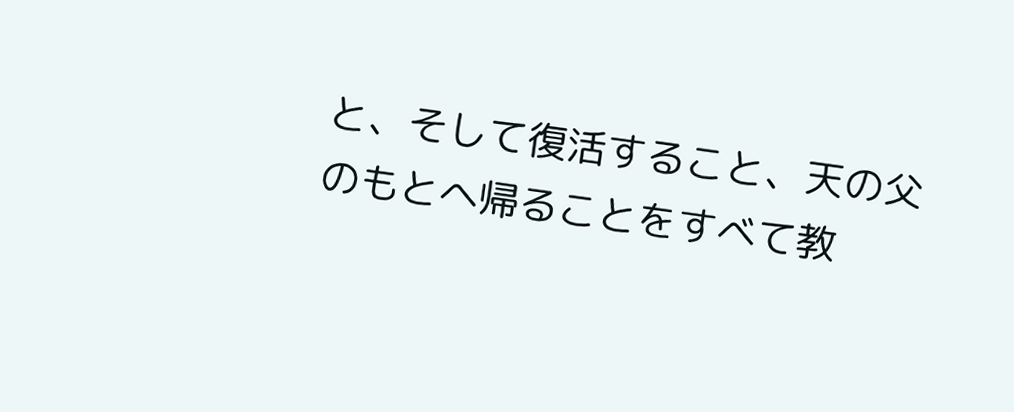と、そして復活すること、天の父のもとへ帰ることをすべて教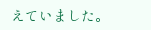えていました。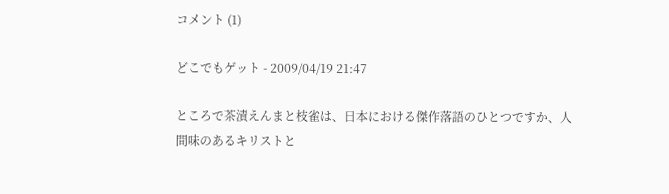コメント (1)

どこでもゲット - 2009/04/19 21:47

ところで茶漬えんまと枝雀は、日本における傑作落語のひとつですか、人間味のあるキリストと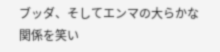ブッダ、そしてエンマの大らかな関係を笑い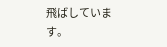飛ばしています。